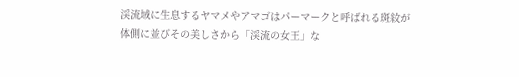渓流域に生息するヤマメやアマゴはパーマークと呼ばれる斑紋が
体側に並びその美しさから「渓流の女王」な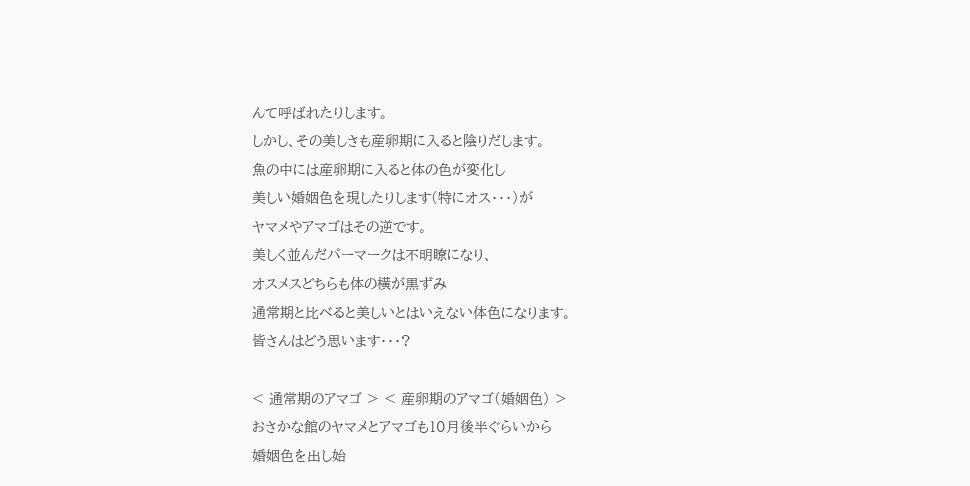んて呼ばれたりします。
しかし、その美しさも産卵期に入ると陰りだします。
魚の中には産卵期に入ると体の色が変化し
美しい婚姻色を現したりします(特にオス・・・)が
ヤマメやアマゴはその逆です。
美しく並んだパーマークは不明瞭になり、
オスメスどちらも体の横が黒ずみ
通常期と比べると美しいとはいえない体色になります。
皆さんはどう思います・・・?

< 通常期のアマゴ > < 産卵期のアマゴ(婚姻色) >
おさかな館のヤマメとアマゴも10月後半ぐらいから
婚姻色を出し始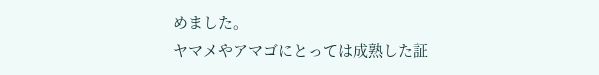めました。
ヤマメやアマゴにとっては成熟した証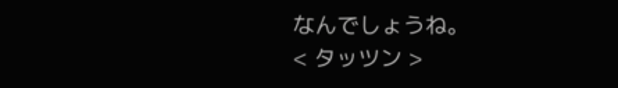なんでしょうね。
< タッツン >